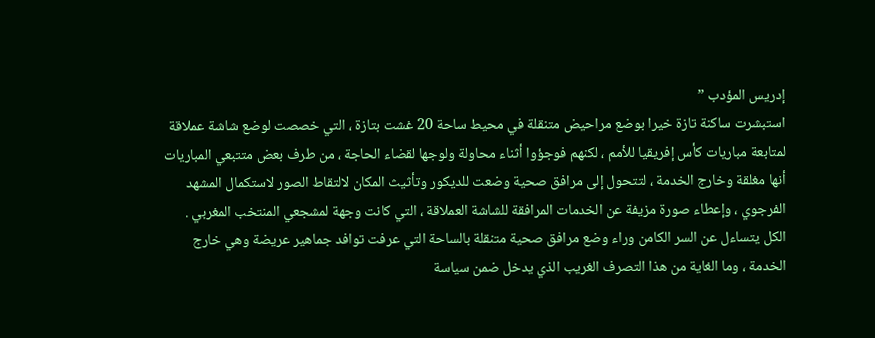إدريس المؤدب ”
استبشرت ساكنة تازة خيرا بوضع مراحيض متنقلة في محيط ساحة 20 غشت بتازة ، التي خصصت لوضع شاشة عملاقة لمتابعة مباريات كأس إفريقيا للأمم ، لكنهم فوجؤوا أثناء محاولة ولوجها لقضاء الحاجة ، من طرف بعض متتبعي المباريات أنها مغلقة وخارج الخدمة ، لتتحول إلى مرافق صحية وضعت للديكور وتأثيث المكان لالتقاط الصور لاستكمال المشهد الفرجوي ، وإعطاء صورة مزيفة عن الخدمات المرافقة للشاشة العملاقة ، التي كانت وجهة لمشجعي المنتخب المغربي .
الكل يتساءل عن السر الكامن وراء وضع مرافق صحية متنقلة بالساحة التي عرفت توافد جماهير عريضة وهي خارج الخدمة ، وما الغاية من هذا التصرف الغريب الذي يدخل ضمن سياسة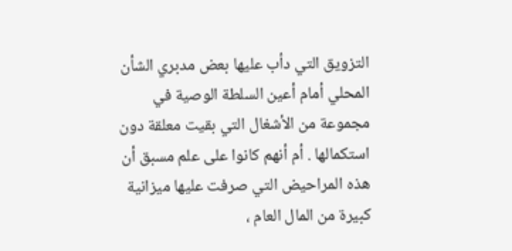التزويق التي دأب عليها بعض مدبري الشأن المحلي أمام أعين السلطة الوصية في مجموعة من الأشغال التي بقيت معلقة دون استكمالها . أم أنهم كانوا على علم مسبق أن هذه المراحيض التي صرفت عليها ميزانية كبيرة من المال العام ،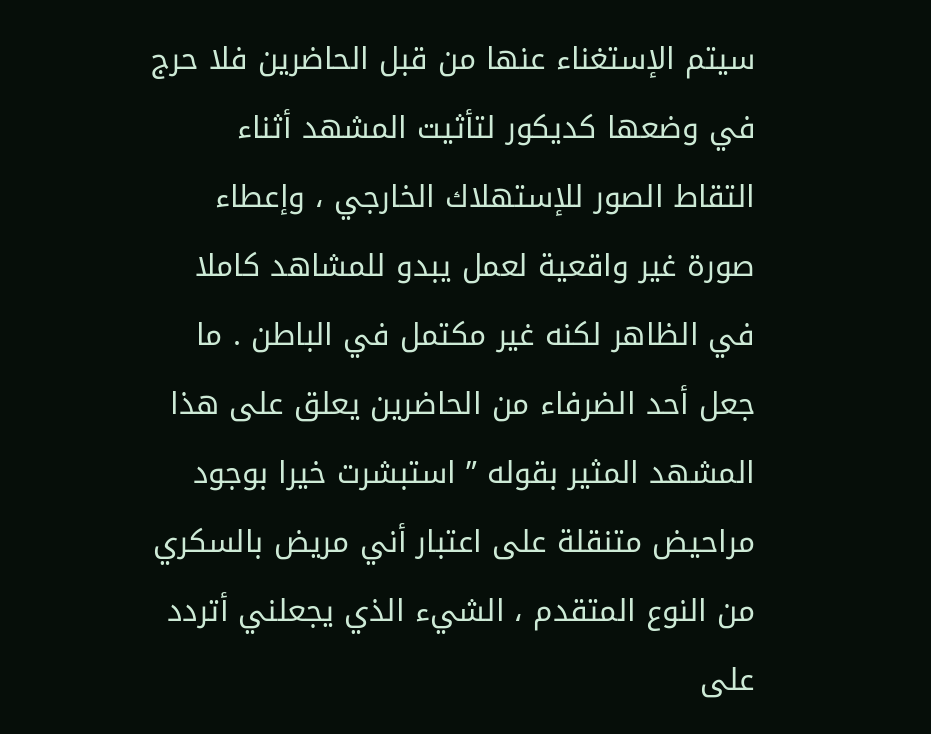سيتم الإستغناء عنها من قبل الحاضرين فلا حرج في وضعها كديكور لتأثيت المشهد أثناء التقاط الصور للإستهلاك الخارجي ، وإعطاء صورة غير واقعية لعمل يبدو للمشاهد كاملا في الظاهر لكنه غير مكتمل في الباطن . ما جعل أحد الضرفاء من الحاضرين يعلق على هذا المشهد المثير بقوله ” استبشرت خيرا بوجود مراحيض متنقلة على اعتبار أني مريض بالسكري من النوع المتقدم ، الشيء الذي يجعلني أتردد على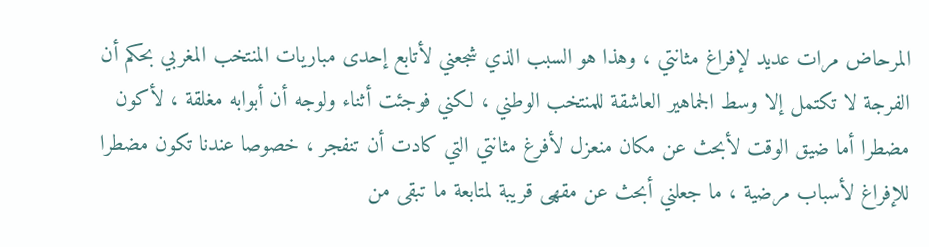المرحاض مرات عديد لإفراغ مثانتي ، وهذا هو السبب الذي شجعني لأتابع إحدى مباريات المنتخب المغربي بحكم أن الفرجة لا تكتمل إلا وسط الجماهير العاشقة للمنتخب الوطني ، لكني فوجئت أثناء ولوجه أن أبوابه مغلقة ، لأكون مضطرا أما ضيق الوقت لأبحث عن مكان منعزل لأفرغ مثانتي التي كادت أن تنفجر ، خصوصا عندنا تكون مضطرا للإفراغ لأسباب مرضية ، ما جعلني أبحث عن مقهى قريبة لمتابعة ما تبقى من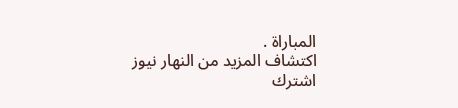المباراة .
اكتشاف المزيد من النهار نيوز
اشترك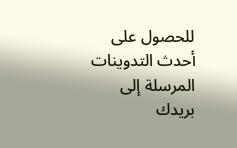للحصول على أحدث التدوينات المرسلة إلى بريدك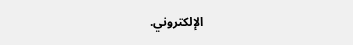الإلكتروني.